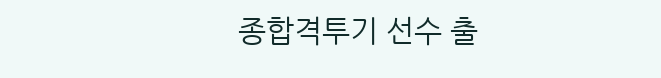종합격투기 선수 출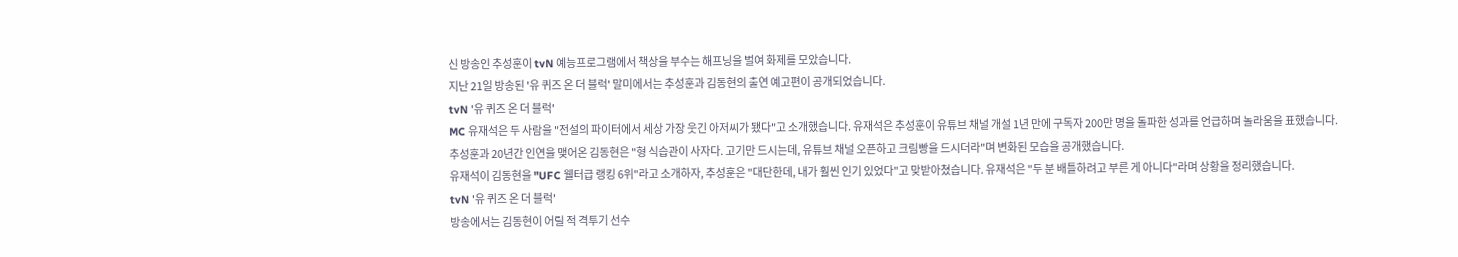신 방송인 추성훈이 tvN 예능프로그램에서 책상을 부수는 해프닝을 벌여 화제를 모았습니다.
지난 21일 방송된 '유 퀴즈 온 더 블럭' 말미에서는 추성훈과 김동현의 출연 예고편이 공개되었습니다.
tvN '유 퀴즈 온 더 블럭'
MC 유재석은 두 사람을 "전설의 파이터에서 세상 가장 웃긴 아저씨가 됐다"고 소개했습니다. 유재석은 추성훈이 유튜브 채널 개설 1년 만에 구독자 200만 명을 돌파한 성과를 언급하며 놀라움을 표했습니다.
추성훈과 20년간 인연을 맺어온 김동현은 "형 식습관이 사자다. 고기만 드시는데, 유튜브 채널 오픈하고 크림빵을 드시더라"며 변화된 모습을 공개했습니다.
유재석이 김동현을 "UFC 웰터급 랭킹 6위"라고 소개하자, 추성훈은 "대단한데, 내가 훨씬 인기 있었다"고 맞받아쳤습니다. 유재석은 "두 분 배틀하려고 부른 게 아니다"라며 상황을 정리했습니다.
tvN '유 퀴즈 온 더 블럭'
방송에서는 김동현이 어릴 적 격투기 선수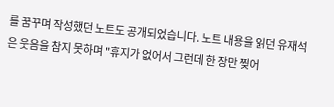를 꿈꾸며 작성했던 노트도 공개되었습니다. 노트 내용을 읽던 유재석은 웃음을 참지 못하며 "휴지가 없어서 그런데 한 장만 찢어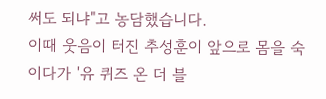써도 되냐"고 농담했습니다.
이때 웃음이 터진 추성훈이 앞으로 몸을 숙이다가 '유 퀴즈 온 더 블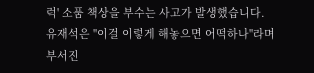럭' 소품 책상을 부수는 사고가 발생했습니다. 유재석은 "이걸 이렇게 해놓으면 어떡하나"라며 부서진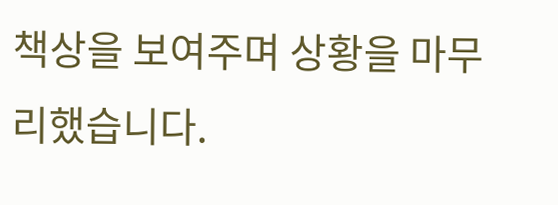책상을 보여주며 상황을 마무리했습니다.